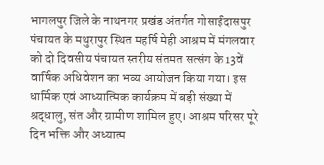भागलपुर जिले के नाथनगर प्रखंड अंतर्गत गोसाईंदासपुर पंचायत के मथुरापुर स्थित महर्षि मेही आश्रम में मंगलवार को दो दिवसीय पंचायत स्तरीय संतमत सत्संग के 13वें वार्षिक अधिवेशन का भव्य आयोजन किया गया। इस धार्मिक एवं आध्यात्मिक कार्यक्रम में बड़ी संख्या में श्रद्धालु, संत और ग्रामीण शामिल हुए। आश्रम परिसर पूरे दिन भक्ति और अध्यात्म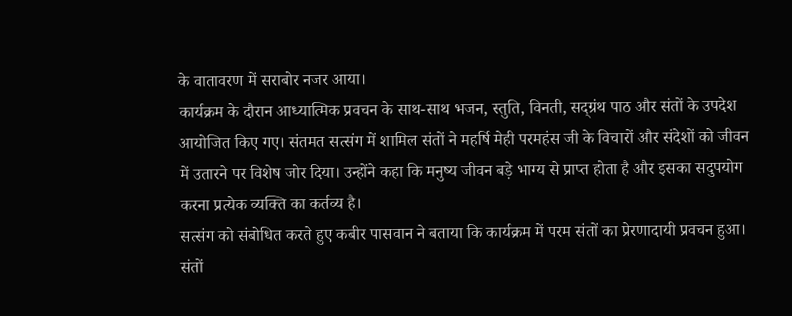के वातावरण में सराबोर नजर आया।
कार्यक्रम के दौरान आध्यात्मिक प्रवचन के साथ-साथ भजन, स्तुति, विनती, सद्ग्रंथ पाठ और संतों के उपदेश आयोजित किए गए। संतमत सत्संग में शामिल संतों ने महर्षि मेही परमहंस जी के विचारों और संदेशों को जीवन में उतारने पर विशेष जोर दिया। उन्होंने कहा कि मनुष्य जीवन बड़े भाग्य से प्राप्त होता है और इसका सदुपयोग करना प्रत्येक व्यक्ति का कर्तव्य है।
सत्संग को संबोधित करते हुए कबीर पासवान ने बताया कि कार्यक्रम में परम संतों का प्रेरणादायी प्रवचन हुआ। संतों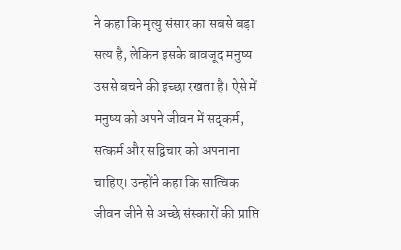ने कहा कि मृत्यु संसार का सबसे बड़ा सत्य है, लेकिन इसके बावजूद मनुष्य उससे बचने की इच्छा रखता है। ऐसे में मनुष्य को अपने जीवन में सद्कर्म, सत्कर्म और सद्विचार को अपनाना चाहिए। उन्होंने कहा कि सात्विक जीवन जीने से अच्छे संस्कारों की प्राप्ति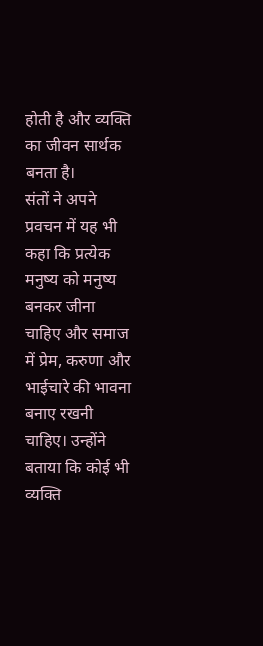होती है और व्यक्ति का जीवन सार्थक बनता है।
संतों ने अपने प्रवचन में यह भी कहा कि प्रत्येक मनुष्य को मनुष्य बनकर जीना चाहिए और समाज में प्रेम, करुणा और भाईचारे की भावना बनाए रखनी चाहिए। उन्होंने बताया कि कोई भी व्यक्ति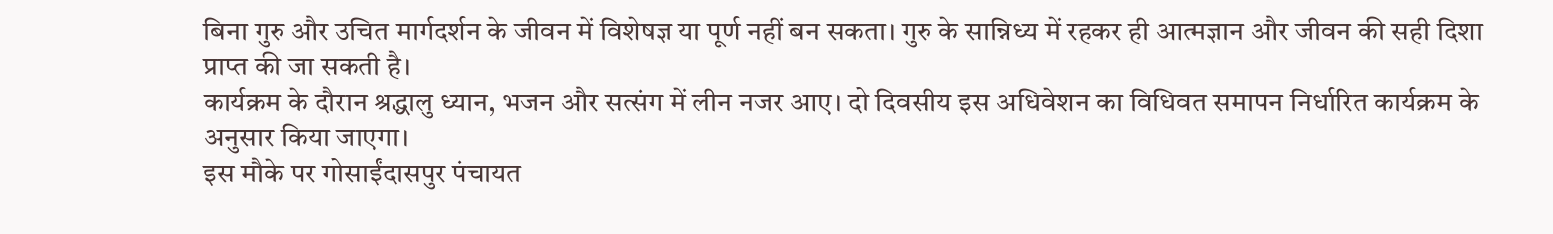बिना गुरु और उचित मार्गदर्शन के जीवन में विशेषज्ञ या पूर्ण नहीं बन सकता। गुरु के सान्निध्य में रहकर ही आत्मज्ञान और जीवन की सही दिशा प्राप्त की जा सकती है।
कार्यक्रम के दौरान श्रद्धालु ध्यान, भजन और सत्संग में लीन नजर आए। दो दिवसीय इस अधिवेशन का विधिवत समापन निर्धारित कार्यक्रम के अनुसार किया जाएगा।
इस मौके पर गोसाईंदासपुर पंचायत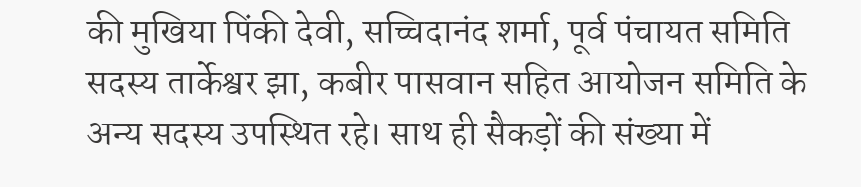की मुखिया पिंकी देवी, सच्चिदानंद शर्मा, पूर्व पंचायत समिति सदस्य तार्केश्वर झा, कबीर पासवान सहित आयोजन समिति के अन्य सदस्य उपस्थित रहे। साथ ही सैकड़ों की संख्या में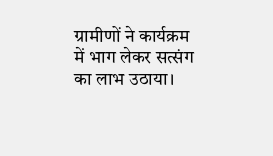ग्रामीणों ने कार्यक्रम में भाग लेकर सत्संग का लाभ उठाया।